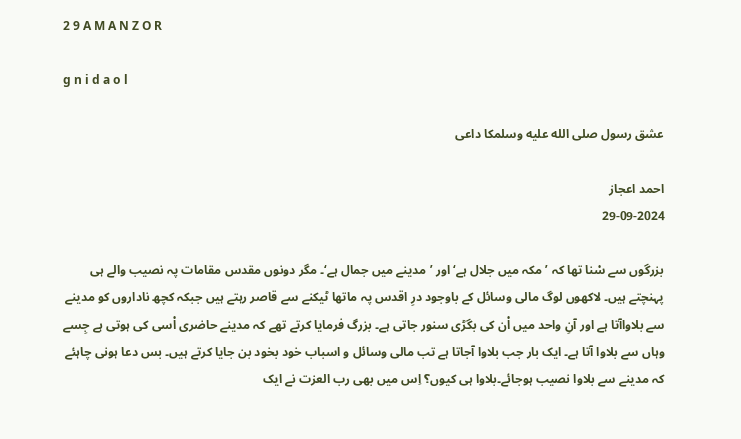2 9 A M A N Z O R

g n i d a o l

عشق رسول صلى الله عليه وسلمکا داعی

احمد اعجاز
29-09-2024

بزرگوں سے سْنا تھا کہ ’مکہ میں جلال ہے‘ اور ’مدینے میں جمال ہے‘۔ مگر دونوں مقدس مقامات پہ نصیب والے ہی پہنچتے ہیں۔ لاکھوں لوگ مالی وسائل کے باوجود درِ اقدس پہ ماتھا ٹیکنے سے قاصر رہتے ہیں جبکہ کچھ ناداروں کو مدینے سے بلاواآتا ہے اور آنِ واحد میں اْن کی بگڑی سنور جاتی ہے۔ بزرگ فرمایا کرتے تھے کہ مدینے حاضری اْسی کی ہوتی ہے جِسے وہاں سے بلاوا آتا ہے۔ ایک بار جب بلاوا آجاتا ہے تب مالی وسائل و اسباب خود بخود بن جایا کرتے ہیں۔ بس دعا ہونی چاہئے کہ مدینے سے بلاوا نصیب ہوجائے۔بلاوا ہی کیوں؟ اِس میں بھی رب العزت نے ایک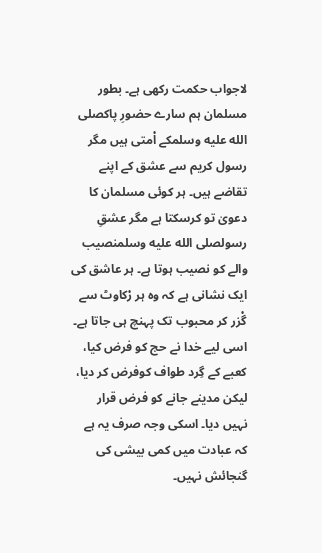لاجواب حکمت رکھی ہے۔ بطور مسلمان ہم سارے حضورِ پاکصلى الله عليه وسلمکے اْمتی ہیں مگر رسول کریم سے عشق کے اپنے تقاضے ہیں۔ ہر کوئی مسلمان کا دعویٰ تو کرسکتا ہے مگر عشقِ رسولصلى الله عليه وسلمنصیب والے کو نصیب ہوتا ہے۔ ہر عاشق کی ایک نشانی ہے کہ وہ ہر رْکاوٹ سے گْزر کر محبوب تک پہنچ ہی جاتا ہے۔ اسی لیے خدا نے حج کو فرض کیا، کعبے کے گِرد طواف کوفرض کر دیا، لیکن مدینے جانے کو فرض قرار نہیں دیا۔ اسکی وجہ صرف یہ ہے کہ عبادت میں کمی بیشی کی گنجائش نہیں۔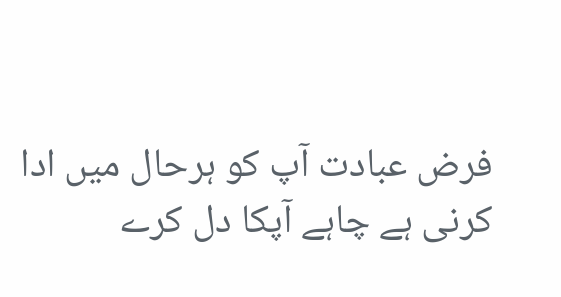فرض عبادت آپ کو ہرحال میں ادا کرنی ہے چاہے آپکا دل کرے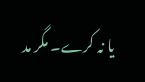یا نہ کرے۔ مگر مد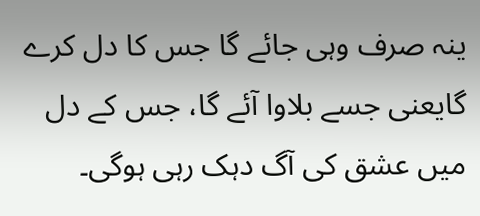ینہ صرف وہی جائے گا جس کا دل کرے گایعنی جسے بلاوا آئے گا، جس کے دل میں عشق کی آگ دہک رہی ہوگی۔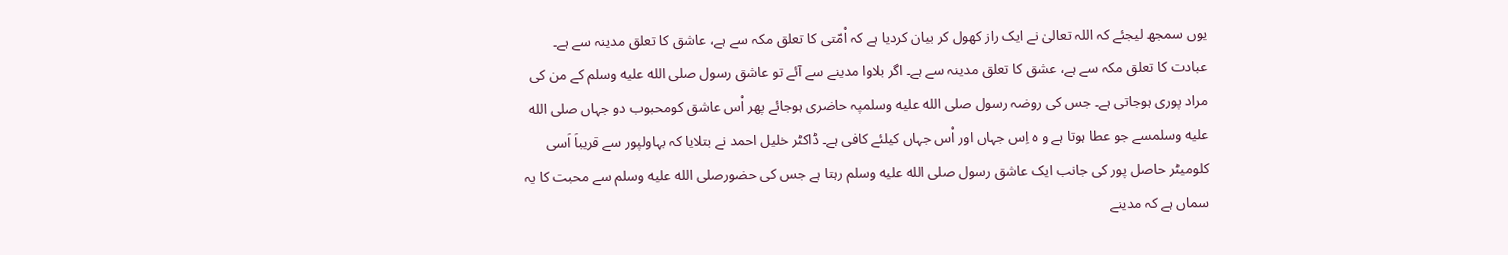یوں سمجھ لیجئے کہ اللہ تعالیٰ نے ایک راز کھول کر بیان کردیا ہے کہ اْمّتی کا تعلق مکہ سے ہے، عاشق کا تعلق مدینہ سے ہے۔ عبادت کا تعلق مکہ سے ہے، عشق کا تعلق مدینہ سے ہے۔ اگر بلاوا مدینے سے آئے تو عاشق رسول صلى الله عليه وسلم کے من کی مراد پوری ہوجاتی ہے۔ جس کی روضہ رسول صلى الله عليه وسلمپہ حاضری ہوجائے پھر اْس عاشق کومحبوب دو جہاں صلى الله عليه وسلمسے جو عطا ہوتا ہے و ہ اِس جہاں اور اْس جہاں کیلئے کافی ہے۔ ڈاکٹر خلیل احمد نے بتلایا کہ بہاولپور سے قریباَ اَسی کلومیٹر حاصل پور کی جانب ایک عاشق رسول صلى الله عليه وسلم رہتا ہے جس کی حضورصلى الله عليه وسلم سے محبت کا یہ سماں ہے کہ مدینے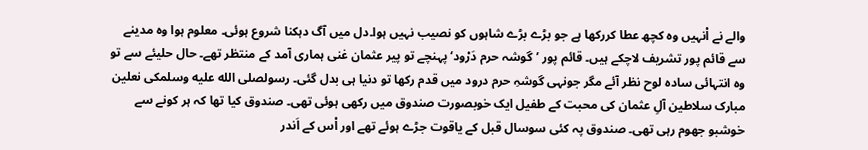والے نے اْنہیں وہ کچھ عطا کررکھا ہے جو بڑے بڑے شاہوں کو نصیب نہیں ہوا۔دل میں آگ دہکنا شروع ہوئی۔ معلوم ہوا وہ مدینے سے قائم پور تشریف لاچکے ہیں۔ قائم پور ’گوشہ حرم دَرْود‘ پہنچے تو پیر عثمان غنی ہماری آمد کے منتظر تھے۔ حال حلیئے سے تو وہ انتہائی سادہ لوح نظر آئے مگر جونہی گوشہِ حرم درود میں قدم رکھا تو دنیا ہی بدل گئی۔ رسولصلى الله عليه وسلمکی نعلین مبارک سلاطین آلِ عثمان کی محبت کے طفیل ایک خوبصورت صندوق میں رکھی ہوئی تھی۔ صندوق کیا تھا کہ ہر کونے سے خوشبو جھوم رہی تھی۔ صندوق پہ کئی سوسال قبل کے یاقوت جڑے ہوئے تھے اور اْس کے اَندر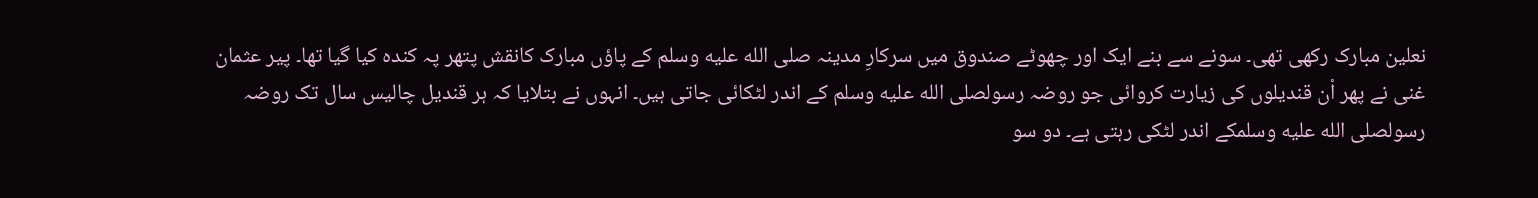نعلین مبارک رکھی تھی۔ سونے سے بنے ایک اور چھوٹے صندوق میں سرکارِ مدینہ صلى الله عليه وسلم کے پاؤں مبارک کانقش پتھر پہ کندہ کیا گیا تھا۔ پیر عثمان غنی نے پھر اْن قندیلوں کی زیارت کروائی جو روضہ رسولصلى الله عليه وسلم کے اندر لٹکائی جاتی ہیں۔ انہوں نے بتلایا کہ ہر قندیل چالیس سال تک روضہ رسولصلى الله عليه وسلمکے اندر لٹکی رہتی ہے۔ دو سو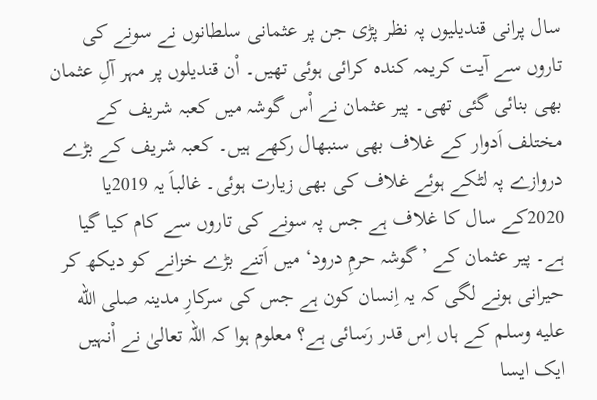سال پرانی قندیلیوں پہ نظر پڑی جن پر عثمانی سلطانوں نے سونے کی تاروں سے آیت کریمہ کندہ کرائی ہوئی تھیں۔ اْن قندیلوں پر مہر آلِ عثمان بھی بنائی گئی تھی۔ پیر عثمان نے اْس گوشہ میں کعبہ شریف کے مختلف اَدوار کے غلاف بھی سنبھال رکھے ہیں۔ کعبہ شریف کے بڑے دروازے پہ لٹکے ہوئے غلاف کی بھی زیارت ہوئی۔ غالباَ یہ 2019یا 2020کے سال کا غلاف ہے جس پہ سونے کی تاروں سے کام کیا گیا ہے۔ پیر عثمان کے ’گوشہ حرمِ درود‘ میں اَتنے بڑے خزانے کو دیکھ کر حیرانی ہونے لگی کہ یہ اِنسان کون ہے جس کی سرکارِ مدینہ صلى الله عليه وسلم کے ہاں اِس قدر رَسائی ہے؟ معلوم ہوا کہ اللہ تعالیٰ نے اْنہیں ایک ایسا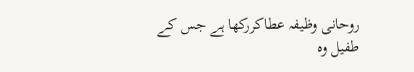روحانی وظیفہ عطاکررکھا ہے جس کے طفیل وہ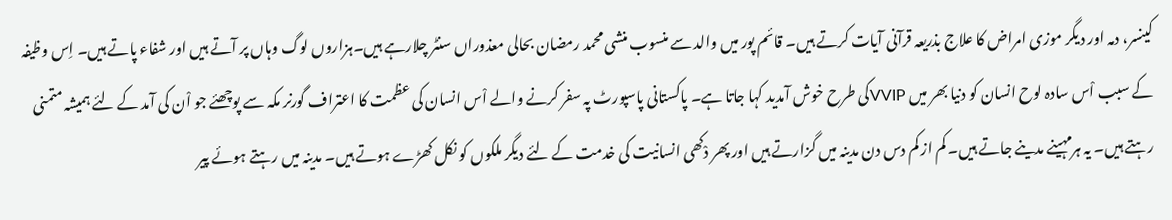کینسر، دمہ اور دیگر موزی امراض کا علاج بذریعہ قرآنی آیات کرتے ہیں۔ قائم پور میں والد سے منسوب منشی محمد رمضان بحالی معذوراں سنٹر چلارہے ہیں۔ہزاروں لوگ وہاں پر آتے ہیں اور شفاء پاتے ہیں۔ اِس وظیفہ کے سبب اْس سادہ لوح انسان کو دنیا بھر میں VVIPکی طرح خوش آمدید کہا جاتا ہے۔ پاکستانی پاسپورٹ پہ سفر کرنے والے اْس انسان کی عظمت کا اعتراف گورنر مکہ سے پوچھئے جو اْن کی آمد کے لئے ہمیشہ متمنی رہتے ہیں۔ یہ ہرمہینے مدینے جاتے ہیں۔ کم از کم دس دن مدینہ میں گزارتے ہیں اور پھر دْکھی انسانیت کی خدمت کے لئے دیگر ملکوں کو نکل کھڑے ہوتے ہیں۔ مدینہ میں رہتے ہوئے پیر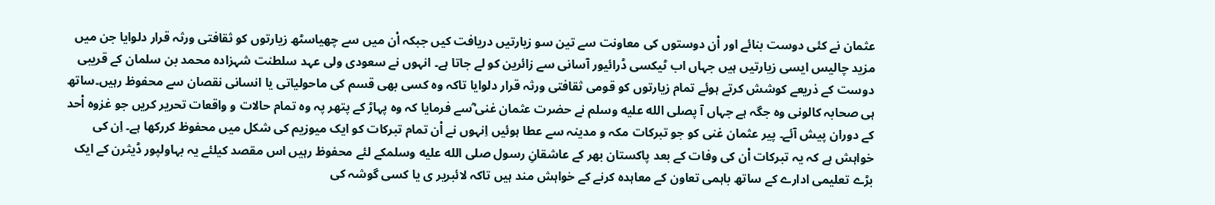عثمان نے کئی دوست بنائے اور اْن دوستوں کی معاونت سے تین سو زیارتیں دریافت کیں جبکہ اْن میں سے چھیاسٹھ زیارتوں کو ثقافتی ورثہ قرار دلوایا جن میں مزید چالیس ایسی زیارتیں ہیں جہاں اب ٹیکسی ڈرائیور آسانی سے زائرین کو لے جاتا ہے۔ انہوں نے سعودی ولی عہد سلطنت شہزادہ محمد بن سلمان کے قریبی دوست کے ذریعے کوشش کرتے ہوئے تمام زیارتوں کو قومی ثقافتی ورثہ قرار دلوایا تاکہ وہ کسی بھی قسم کی ماحولیاتی یا انسانی نقصان سے محفوظ رہیں۔ساتھ ہی صحابہ کالونی وہ جگہ ہے جہاں آ پصلى الله عليه وسلم نے حضرت عثمان غنی ؓسے فرمایا کہ وہ پہاڑ کے پتھر پہ وہ تمام حالات و واقعات تحریر کریں جو غزوہ اْحد کے دوران پیش آئے۔ پیر عثمان غنی کو جو تبرکات مکہ و مدینہ سے عطا ہوئیں اِنہوں نے اْن تمام تبرکات کو ایک میوزیم کی شکل میں محفوظ کررکھا ہے۔ اِن کی خواہش ہے کہ یہ تبرکات اْن کی وفات کے بعد پاکستان بھر کے عاشقانِ رسول صلى الله عليه وسلمکے لئے محفوظ رہیں اس مقصد کیلئے یہ بہاولپور ڈیثرن کے ایک بڑے تعلیمی ادارے کے ساتھ باہمی تعاون کے معاہدہ کرنے کے خواہش مند ہیں تاکہ لائبریر ی یا کسی گوشہ کی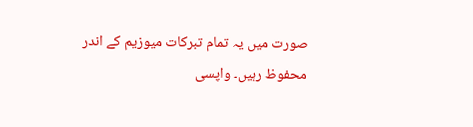صورت میں یہ تمام تبرکات میوزیم کے اندر محفوظ رہیں۔ واپسی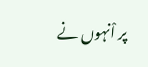پر اْنہوں نے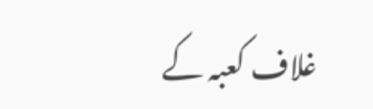غلاف کعبہ کے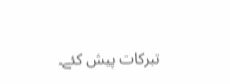تبرکات پیش کئے۔